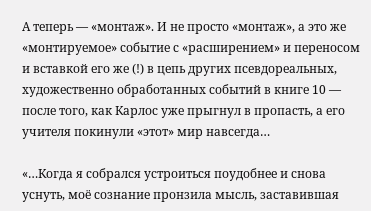А теперь — «монтаж». И не просто «монтаж», а это же «монтируемое» событие с «расширением» и переносом и вставкой его же (!) в цепь других псевдореальных, художественно обработанных событий в книге 10 — после того, как Карлос уже прыгнул в пропасть, а его учителя покинули «этот» мир навсегда…

«…Когда я собрался устроиться поудобнее и снова уснуть, моё сознание пронзила мысль, заставившая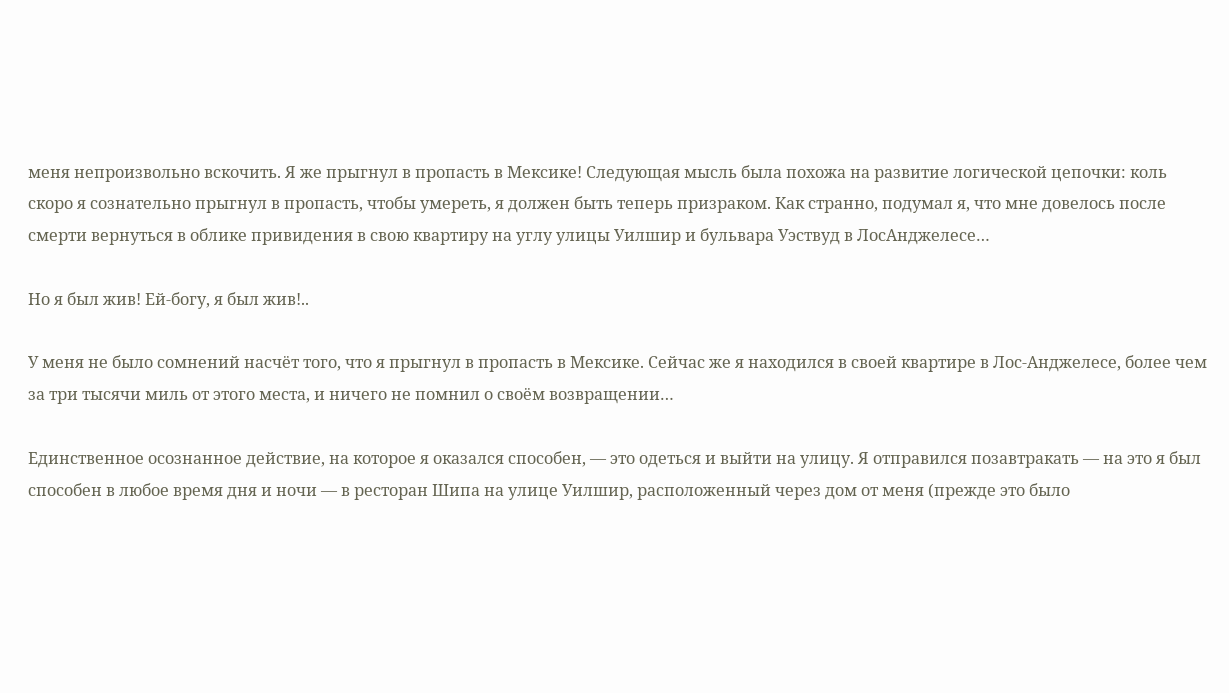меня непроизвольно вскочить. Я же прыгнул в пропасть в Мексике! Следующая мысль была похожа на развитие логической цепочки: коль скоро я сознательно прыгнул в пропасть, чтобы умереть, я должен быть теперь призраком. Как странно, подумал я, что мне довелось после смерти вернуться в облике привидения в свою квартиру на углу улицы Уилшир и бульвара Уэствуд в ЛосАнджелесе…

Но я был жив! Ей-богу, я был жив!..

У меня не было сомнений насчёт того, что я прыгнул в пропасть в Мексике. Сейчас же я находился в своей квартире в Лос-Анджелесе, более чем за три тысячи миль от этого места, и ничего не помнил о своём возвращении…

Единственное осознанное действие, на которое я оказался способен, — это одеться и выйти на улицу. Я отправился позавтракать — на это я был способен в любое время дня и ночи — в ресторан Шипа на улице Уилшир, расположенный через дом от меня (прежде это было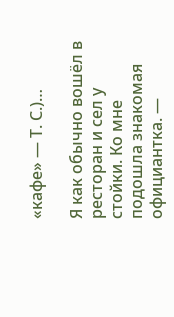«кафе» — Т. С.)…

Я как обычно вошёл в ресторан и сел у стойки. Ко мне подошла знакомая официантка. —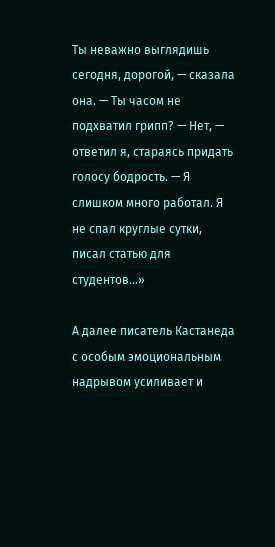Ты неважно выглядишь сегодня, дорогой, — сказала она. — Ты часом не подхватил грипп? — Нет, — ответил я, стараясь придать голосу бодрость. — Я слишком много работал. Я не спал круглые сутки, писал статью для студентов…»

А далее писатель Кастанеда с особым эмоциональным надрывом усиливает и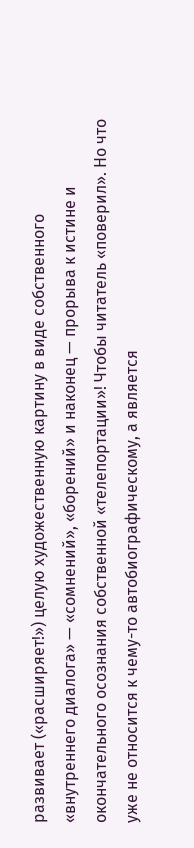развивает («расширяет!») целую художественную картину в виде собственного «внутреннего диалога» — «сомнений», «борений» и наконец — прорыва к истине и окончательного осознания собственной «телепортации»! Чтобы читатель «поверил». Но что уже не относится к чему-то автобиографическому, а является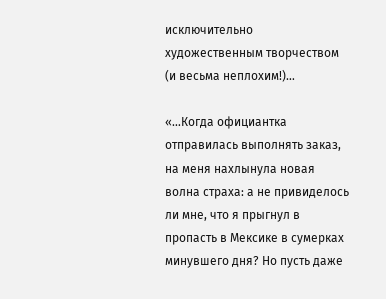исключительно художественным творчеством (и весьма неплохим!)…

«…Когда официантка отправилась выполнять заказ, на меня нахлынула новая волна страха: а не привиделось ли мне, что я прыгнул в пропасть в Мексике в сумерках минувшего дня? Но пусть даже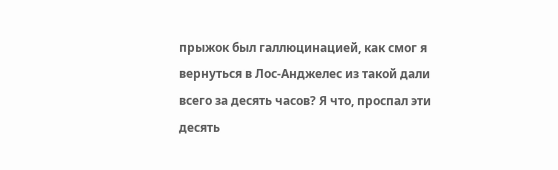прыжок был галлюцинацией, как смог я вернуться в Лос-Анджелес из такой дали всего за десять часов? Я что, проспал эти десять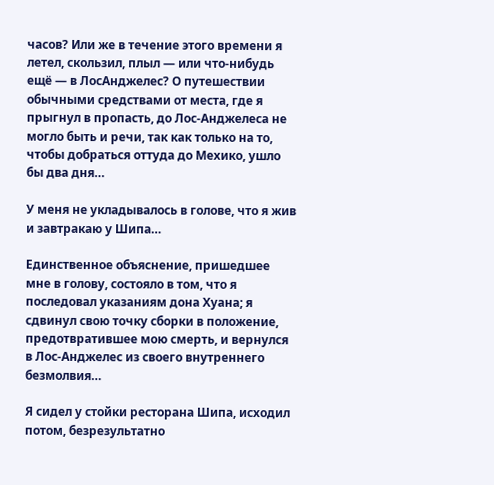часов? Или же в течение этого времени я летел, скользил, плыл — или что-нибудь ещё — в ЛосАнджелес? О путешествии обычными средствами от места, где я прыгнул в пропасть, до Лос-Анджелеса не могло быть и речи, так как только на то, чтобы добраться оттуда до Мехико, ушло бы два дня…

У меня не укладывалось в голове, что я жив и завтракаю у Шипа…

Единственное объяснение, пришедшее мне в голову, состояло в том, что я последовал указаниям дона Хуана; я сдвинул свою точку сборки в положение, предотвратившее мою смерть, и вернулся в Лос-Анджелес из своего внутреннего безмолвия…

Я сидел у стойки ресторана Шипа, исходил потом, безрезультатно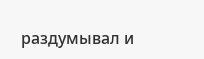раздумывал и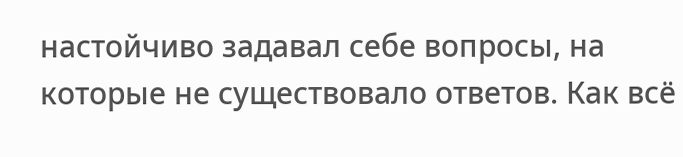настойчиво задавал себе вопросы, на которые не существовало ответов. Как всё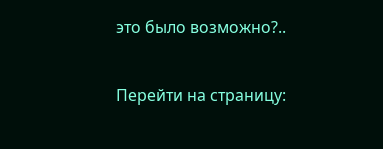это было возможно?..

Перейти на страницу: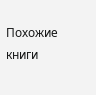Похожие книги